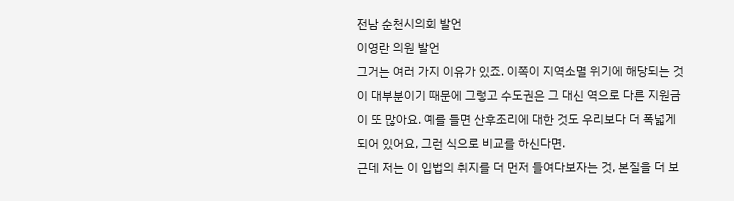전남 순천시의회 발언
이영란 의원 발언
그거는 여러 가지 이유가 있죠. 이쪽이 지역소멸 위기에 해당되는 것이 대부분이기 때문에 그렇고 수도권은 그 대신 역으로 다른 지원금이 또 많아요. 예를 들면 산후조리에 대한 것도 우리보다 더 폭넓게 되어 있어요, 그런 식으로 비교를 하신다면.
근데 저는 이 입법의 취지를 더 먼저 들여다보자는 것, 본질을 더 보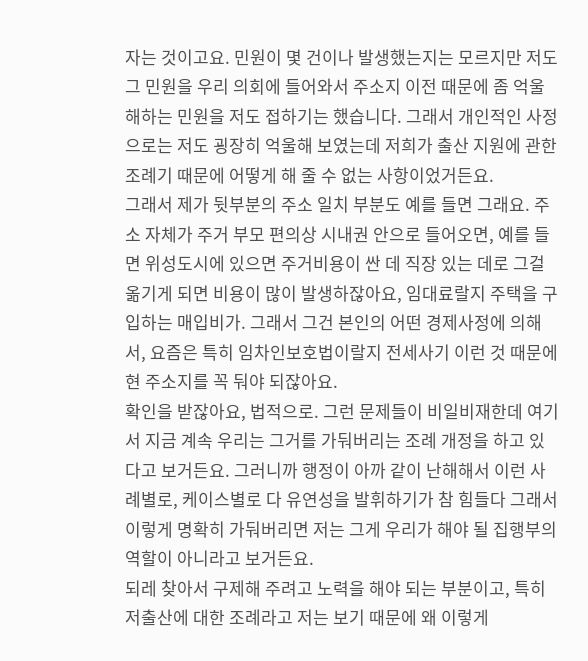자는 것이고요. 민원이 몇 건이나 발생했는지는 모르지만 저도 그 민원을 우리 의회에 들어와서 주소지 이전 때문에 좀 억울해하는 민원을 저도 접하기는 했습니다. 그래서 개인적인 사정으로는 저도 굉장히 억울해 보였는데 저희가 출산 지원에 관한 조례기 때문에 어떻게 해 줄 수 없는 사항이었거든요.
그래서 제가 뒷부분의 주소 일치 부분도 예를 들면 그래요. 주소 자체가 주거 부모 편의상 시내권 안으로 들어오면, 예를 들면 위성도시에 있으면 주거비용이 싼 데 직장 있는 데로 그걸 옮기게 되면 비용이 많이 발생하잖아요, 임대료랄지 주택을 구입하는 매입비가. 그래서 그건 본인의 어떤 경제사정에 의해서, 요즘은 특히 임차인보호법이랄지 전세사기 이런 것 때문에 현 주소지를 꼭 둬야 되잖아요.
확인을 받잖아요, 법적으로. 그런 문제들이 비일비재한데 여기서 지금 계속 우리는 그거를 가둬버리는 조례 개정을 하고 있다고 보거든요. 그러니까 행정이 아까 같이 난해해서 이런 사례별로, 케이스별로 다 유연성을 발휘하기가 참 힘들다 그래서 이렇게 명확히 가둬버리면 저는 그게 우리가 해야 될 집행부의 역할이 아니라고 보거든요.
되레 찾아서 구제해 주려고 노력을 해야 되는 부분이고, 특히 저출산에 대한 조례라고 저는 보기 때문에 왜 이렇게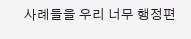사례들을 우리 너무 행정편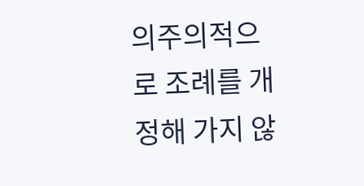의주의적으로 조례를 개정해 가지 않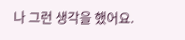나 그런 생각을 했어요.